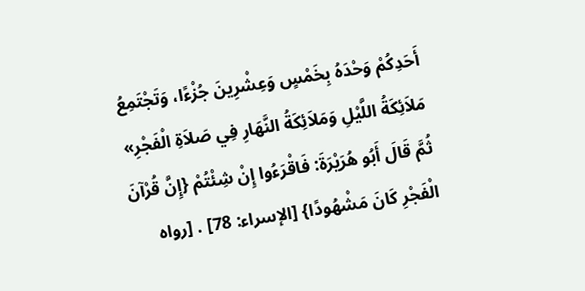أَحَدِكُمْ وَحْدَهُ بِخَمْسٍ وَعِشْرِينَ جُزْءًا، وَتَجْتَمِعُ مَلاَئِكَةُ اللَّيْلِ وَمَلاَئِكَةُ النَّهَارِ فِي صَلاَةِ الْفَجْرِ» ثُمَّ قَالَ أَبُو هُرَيْرَةَ: فَاقْرَءُوا إِنْ شِئْتُمْ {إِنَّ قُرْآنَ الْفَجْرِ كَانَ مَشْهُودًا} [الإسراء: 78] . [رواه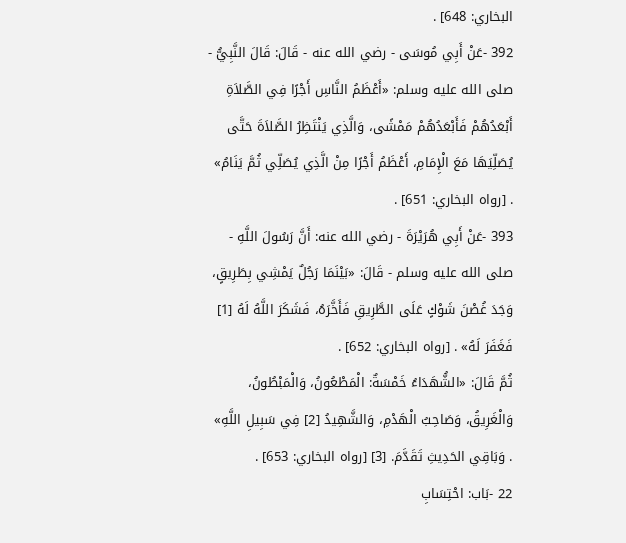البخاري: 648] .
392 -عَنْ أَبِي مُوسَى - رضي الله عنه - قَالَ: قَالَ النَّبِيُّ - صلى الله عليه وسلم: «أَعْظَمُ النَّاسِ أَجْرًا فِي الصَّلاَةِ أَبْعَدُهُمْ فَأَبْعَدُهُمْ مَمْشًى، وَالَّذِي يَنْتَظِرُ الصَّلاَةَ حَتَّى يُصَلِّيَهَا مَعَ الْإِمَامِ، أَعْظَمُ أَجْرًا مِنْ الَّذِي يُصَلِّي ثُمَّ يَنَامُ» . [رواه البخاري: 651] .
393 -عَنْ أَبِي هُرَيْرَةَ - رضي الله عنه: أَنَّ رَسُولَ اللَّهِ - صلى الله عليه وسلم - قَالَ: «بَيْنَمَا رَجُلٌ يَمْشِي بِطَرِيقٍ، وَجَدَ غُصْنَ شَوْكٍ عَلَى الطَّرِيقِ فَأَخَّرَهُ، فَشَكَرَ اللَّهُ لَهُ [1] فَغَفَرَ لَهُ» . [رواه البخاري: 652] .
ثُمَّ قَالَ: «الشُّهَدَاءُ خَمْسَةٌ: الْمَطْعُونُ، وَالْمَبْطُونُ، وَالْغَرِيقُ، وَصَاحِبُ الْهَدْمِ، وَالشَّهِيدُ [2] فِي سَبِيلِ اللَّهِ» . وَبَاقِي الحَدِيثِ تَقَدَّمَ. [3] [رواه البخاري: 653] .
22 -بَاب: احْتِسَابِ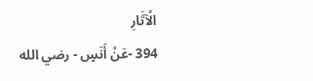الْآثَارِ
394 -عَنْ أَنَسٍ - رضي الله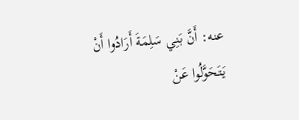عنه: أَنَّ بَنِي سَلِمَةَ أَرَادُوا أَنْ يَتَحَوَّلُوا عَنْ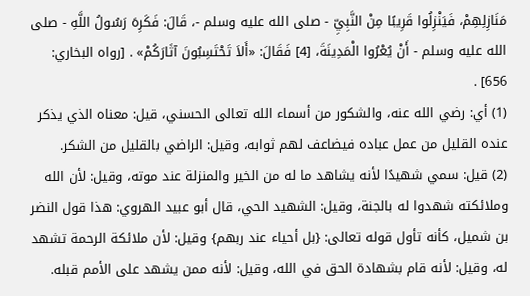مَنَازِلِهِمْ، فَيَنْزِلُوا قَرِيبًا مِنْ النَّبِيِّ - صلى الله عليه وسلم -، قَالَ: فَكَرِهَ رَسُولُ اللَّهِ - صلى الله عليه وسلم - أَنْ يُعْرُوا الْمَدِينَةَ، [4] فَقَالَ: «أَلاَ تَحْتَسِبُونَ آثَارَكُمْ» . [رواه البخاري: 656] .
(1) أي: رضي الله عنه، والشكور من أسماء الله تعالى الحسني، قيل: معناه الذي يذكر عنده القليل من عمل عباده فيضاعف لهم ثوابه، وقيل: الراضي بالقليل من الشكر.
(2) قيل: سمي شهيدًا لأنه يشاهد ما له من الخير والمنزلة عند موته، وقيل: لأن الله وملائكته شهدوا له بالجنة، وقيل: الشهيد الحي، قال أبو عبيد الهروي: هذا قول النضر بن شميل، كأنه تأول قوله تعالى: {بل أحياء عند ربهم} وقيل: لأن ملائكة الرحمة تشهد له، وقيل: لأنه قام بشهادة الحق في الله، وقيل: لأنه ممن يشهد على الأمم قبله.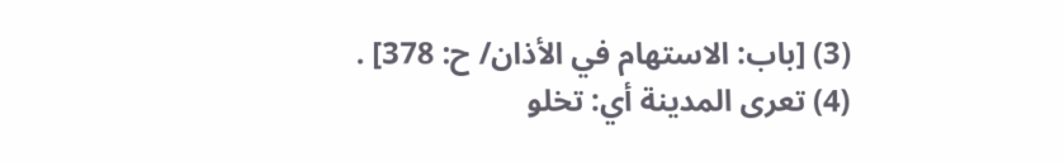(3) [باب: الاستهام في الأذان/ ح: 378] .
(4) تعرى المدينة أي: تخلو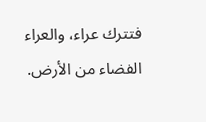فتترك عراء، والعراء الفضاء من الأرض.